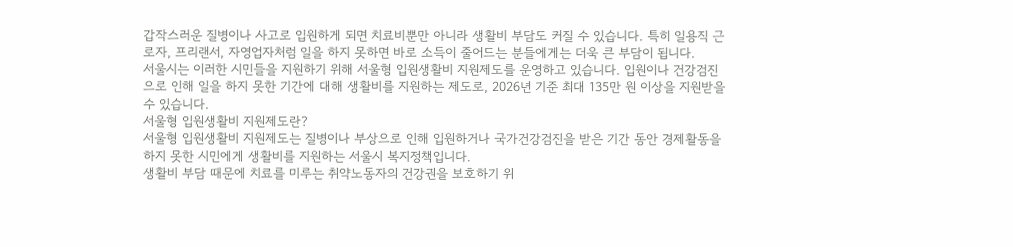갑작스러운 질병이나 사고로 입원하게 되면 치료비뿐만 아니라 생활비 부담도 커질 수 있습니다. 특히 일용직 근로자, 프리랜서, 자영업자처럼 일을 하지 못하면 바로 소득이 줄어드는 분들에게는 더욱 큰 부담이 됩니다.
서울시는 이러한 시민들을 지원하기 위해 서울형 입원생활비 지원제도를 운영하고 있습니다. 입원이나 건강검진으로 인해 일을 하지 못한 기간에 대해 생활비를 지원하는 제도로, 2026년 기준 최대 135만 원 이상을 지원받을 수 있습니다.
서울형 입원생활비 지원제도란?
서울형 입원생활비 지원제도는 질병이나 부상으로 인해 입원하거나 국가건강검진을 받은 기간 동안 경제활동을 하지 못한 시민에게 생활비를 지원하는 서울시 복지정책입니다.
생활비 부담 때문에 치료를 미루는 취약노동자의 건강권을 보호하기 위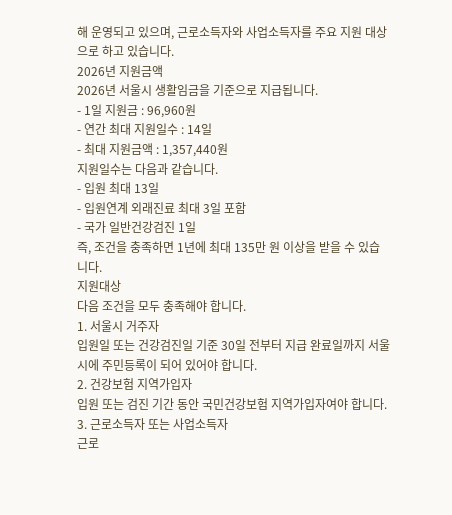해 운영되고 있으며, 근로소득자와 사업소득자를 주요 지원 대상으로 하고 있습니다.
2026년 지원금액
2026년 서울시 생활임금을 기준으로 지급됩니다.
- 1일 지원금 : 96,960원
- 연간 최대 지원일수 : 14일
- 최대 지원금액 : 1,357,440원
지원일수는 다음과 같습니다.
- 입원 최대 13일
- 입원연계 외래진료 최대 3일 포함
- 국가 일반건강검진 1일
즉, 조건을 충족하면 1년에 최대 135만 원 이상을 받을 수 있습니다.
지원대상
다음 조건을 모두 충족해야 합니다.
1. 서울시 거주자
입원일 또는 건강검진일 기준 30일 전부터 지급 완료일까지 서울시에 주민등록이 되어 있어야 합니다.
2. 건강보험 지역가입자
입원 또는 검진 기간 동안 국민건강보험 지역가입자여야 합니다.
3. 근로소득자 또는 사업소득자
근로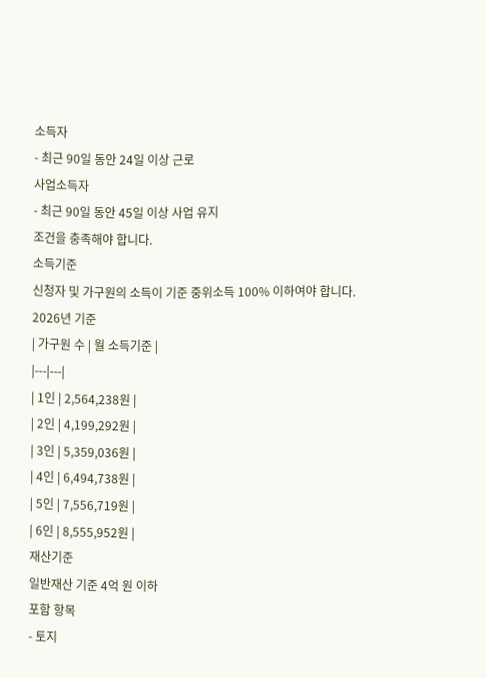소득자
- 최근 90일 동안 24일 이상 근로
사업소득자
- 최근 90일 동안 45일 이상 사업 유지
조건을 충족해야 합니다.
소득기준
신청자 및 가구원의 소득이 기준 중위소득 100% 이하여야 합니다.
2026년 기준
| 가구원 수 | 월 소득기준 |
|---|---|
| 1인 | 2,564,238원 |
| 2인 | 4,199,292원 |
| 3인 | 5,359,036원 |
| 4인 | 6,494,738원 |
| 5인 | 7,556,719원 |
| 6인 | 8,555,952원 |
재산기준
일반재산 기준 4억 원 이하
포함 항목
- 토지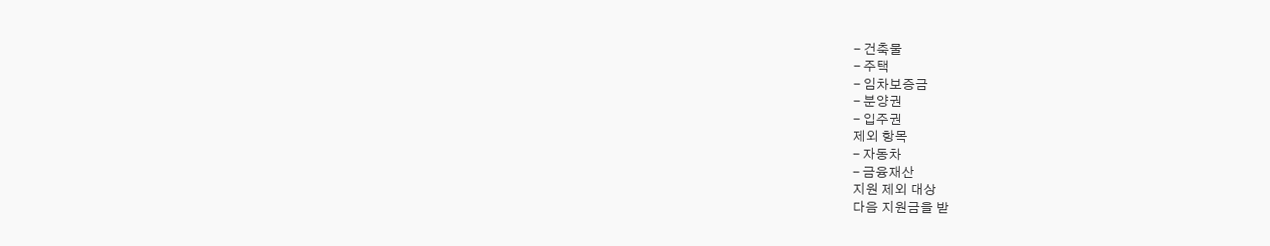- 건축물
- 주택
- 임차보증금
- 분양권
- 입주권
제외 항목
- 자동차
- 금융재산
지원 제외 대상
다음 지원금을 받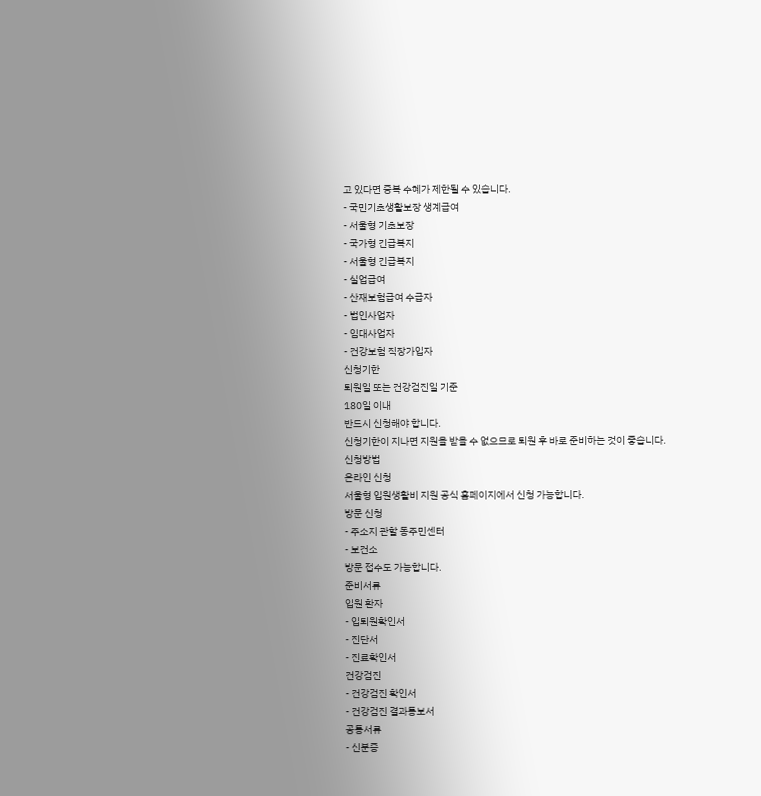고 있다면 중복 수혜가 제한될 수 있습니다.
- 국민기초생활보장 생계급여
- 서울형 기초보장
- 국가형 긴급복지
- 서울형 긴급복지
- 실업급여
- 산재보험급여 수급자
- 법인사업자
- 임대사업자
- 건강보험 직장가입자
신청기한
퇴원일 또는 건강검진일 기준
180일 이내
반드시 신청해야 합니다.
신청기한이 지나면 지원을 받을 수 없으므로 퇴원 후 바로 준비하는 것이 좋습니다.
신청방법
온라인 신청
서울형 입원생활비 지원 공식 홈페이지에서 신청 가능합니다.
방문 신청
- 주소지 관할 동주민센터
- 보건소
방문 접수도 가능합니다.
준비서류
입원 환자
- 입퇴원확인서
- 진단서
- 진료확인서
건강검진
- 건강검진 확인서
- 건강검진 결과통보서
공통서류
- 신분증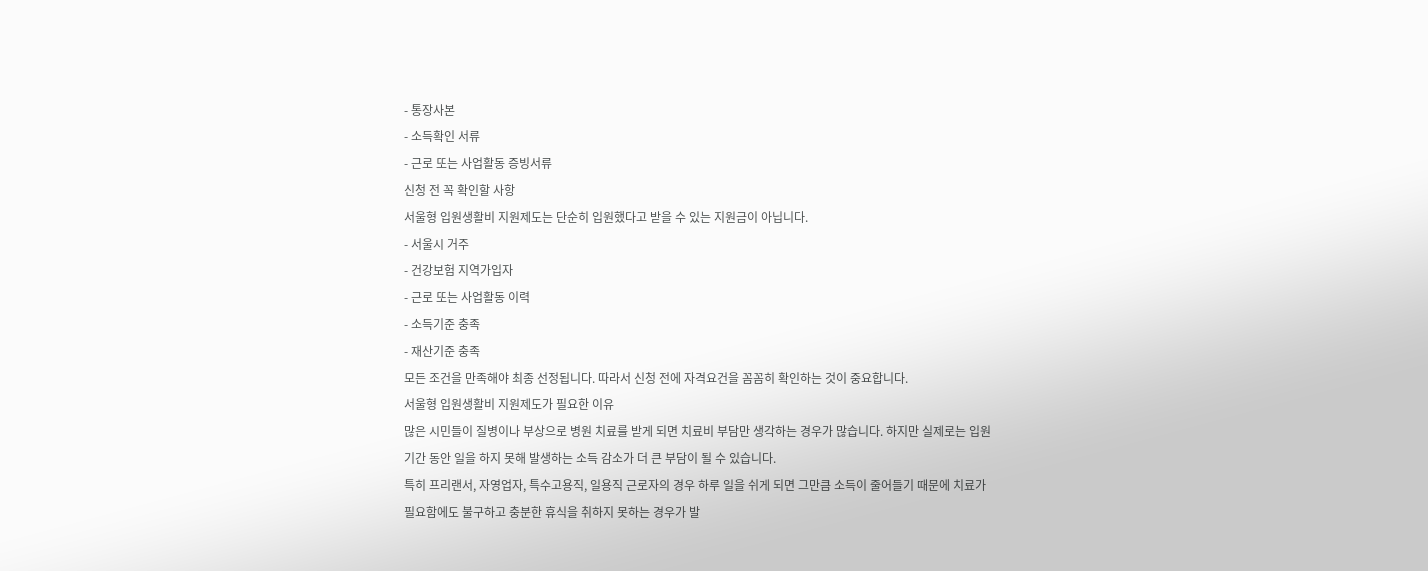- 통장사본
- 소득확인 서류
- 근로 또는 사업활동 증빙서류
신청 전 꼭 확인할 사항
서울형 입원생활비 지원제도는 단순히 입원했다고 받을 수 있는 지원금이 아닙니다.
- 서울시 거주
- 건강보험 지역가입자
- 근로 또는 사업활동 이력
- 소득기준 충족
- 재산기준 충족
모든 조건을 만족해야 최종 선정됩니다. 따라서 신청 전에 자격요건을 꼼꼼히 확인하는 것이 중요합니다.
서울형 입원생활비 지원제도가 필요한 이유
많은 시민들이 질병이나 부상으로 병원 치료를 받게 되면 치료비 부담만 생각하는 경우가 많습니다. 하지만 실제로는 입원 기간 동안 일을 하지 못해 발생하는 소득 감소가 더 큰 부담이 될 수 있습니다.
특히 프리랜서, 자영업자, 특수고용직, 일용직 근로자의 경우 하루 일을 쉬게 되면 그만큼 소득이 줄어들기 때문에 치료가 필요함에도 불구하고 충분한 휴식을 취하지 못하는 경우가 발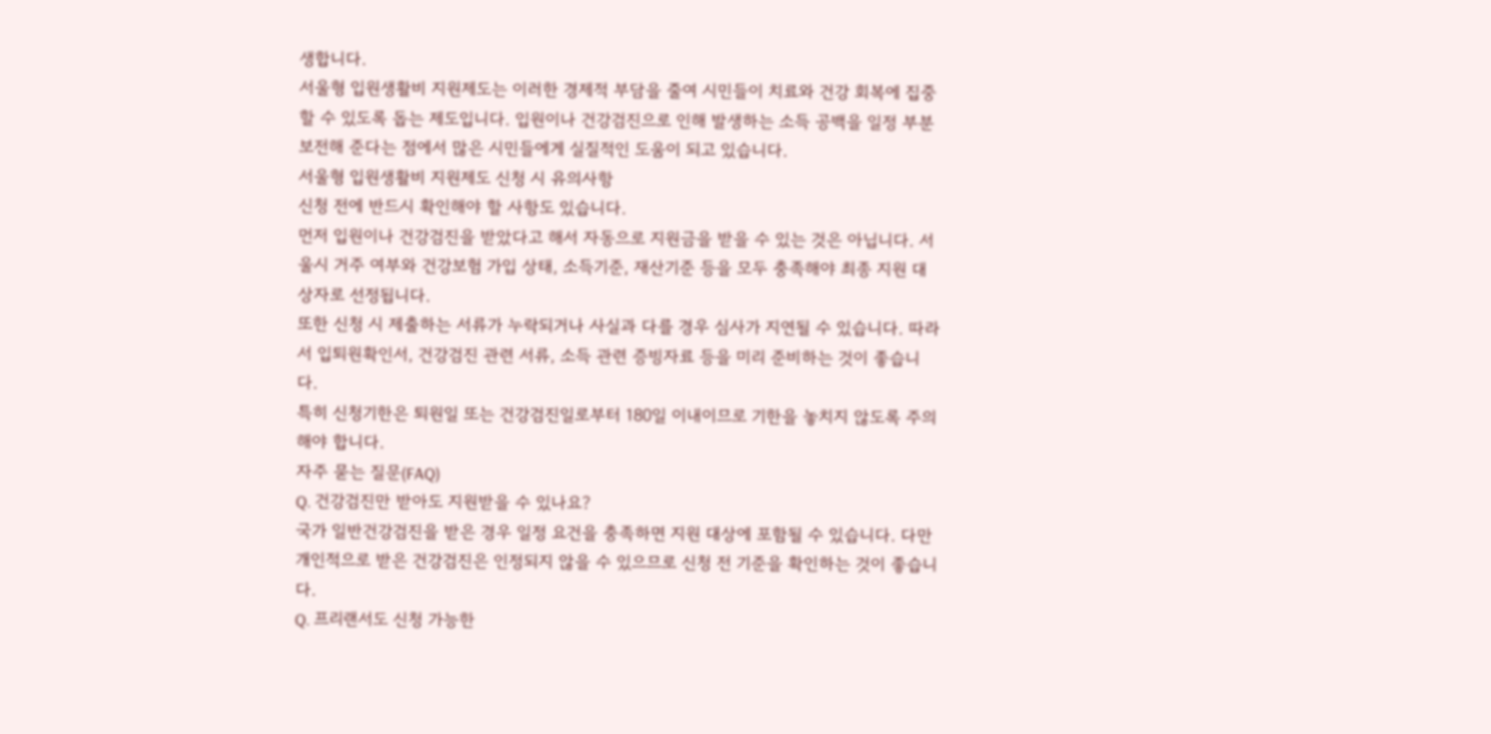생합니다.
서울형 입원생활비 지원제도는 이러한 경제적 부담을 줄여 시민들이 치료와 건강 회복에 집중할 수 있도록 돕는 제도입니다. 입원이나 건강검진으로 인해 발생하는 소득 공백을 일정 부분 보전해 준다는 점에서 많은 시민들에게 실질적인 도움이 되고 있습니다.
서울형 입원생활비 지원제도 신청 시 유의사항
신청 전에 반드시 확인해야 할 사항도 있습니다.
먼저 입원이나 건강검진을 받았다고 해서 자동으로 지원금을 받을 수 있는 것은 아닙니다. 서울시 거주 여부와 건강보험 가입 상태, 소득기준, 재산기준 등을 모두 충족해야 최종 지원 대상자로 선정됩니다.
또한 신청 시 제출하는 서류가 누락되거나 사실과 다를 경우 심사가 지연될 수 있습니다. 따라서 입퇴원확인서, 건강검진 관련 서류, 소득 관련 증빙자료 등을 미리 준비하는 것이 좋습니다.
특히 신청기한은 퇴원일 또는 건강검진일로부터 180일 이내이므로 기한을 놓치지 않도록 주의해야 합니다.
자주 묻는 질문(FAQ)
Q. 건강검진만 받아도 지원받을 수 있나요?
국가 일반건강검진을 받은 경우 일정 요건을 충족하면 지원 대상에 포함될 수 있습니다. 다만 개인적으로 받은 건강검진은 인정되지 않을 수 있으므로 신청 전 기준을 확인하는 것이 좋습니다.
Q. 프리랜서도 신청 가능한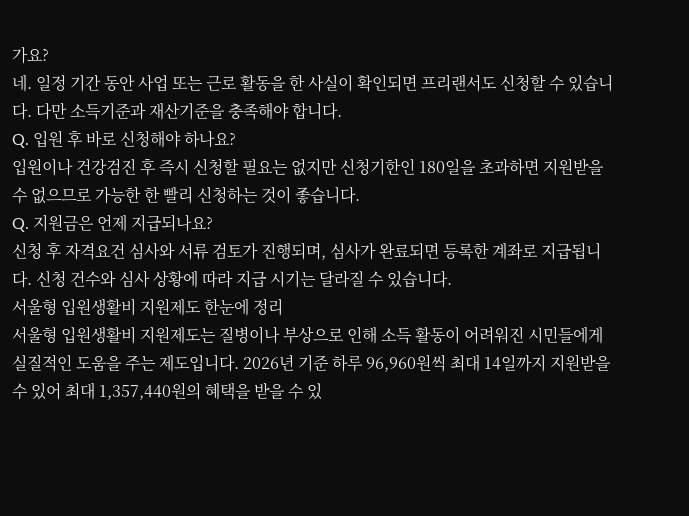가요?
네. 일정 기간 동안 사업 또는 근로 활동을 한 사실이 확인되면 프리랜서도 신청할 수 있습니다. 다만 소득기준과 재산기준을 충족해야 합니다.
Q. 입원 후 바로 신청해야 하나요?
입원이나 건강검진 후 즉시 신청할 필요는 없지만 신청기한인 180일을 초과하면 지원받을 수 없으므로 가능한 한 빨리 신청하는 것이 좋습니다.
Q. 지원금은 언제 지급되나요?
신청 후 자격요건 심사와 서류 검토가 진행되며, 심사가 완료되면 등록한 계좌로 지급됩니다. 신청 건수와 심사 상황에 따라 지급 시기는 달라질 수 있습니다.
서울형 입원생활비 지원제도 한눈에 정리
서울형 입원생활비 지원제도는 질병이나 부상으로 인해 소득 활동이 어려워진 시민들에게 실질적인 도움을 주는 제도입니다. 2026년 기준 하루 96,960원씩 최대 14일까지 지원받을 수 있어 최대 1,357,440원의 혜택을 받을 수 있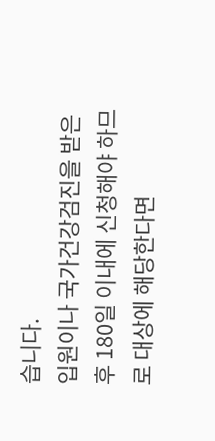습니다.
입원이나 국가건강검진을 받은 후 180일 이내에 신청해야 하므로 대상에 해당한다면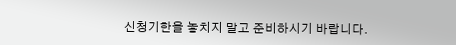신청기한을 놓치지 말고 준비하시기 바랍니다.